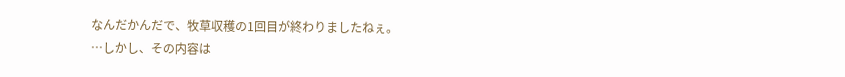なんだかんだで、牧草収穫の1回目が終わりましたねぇ。
…しかし、その内容は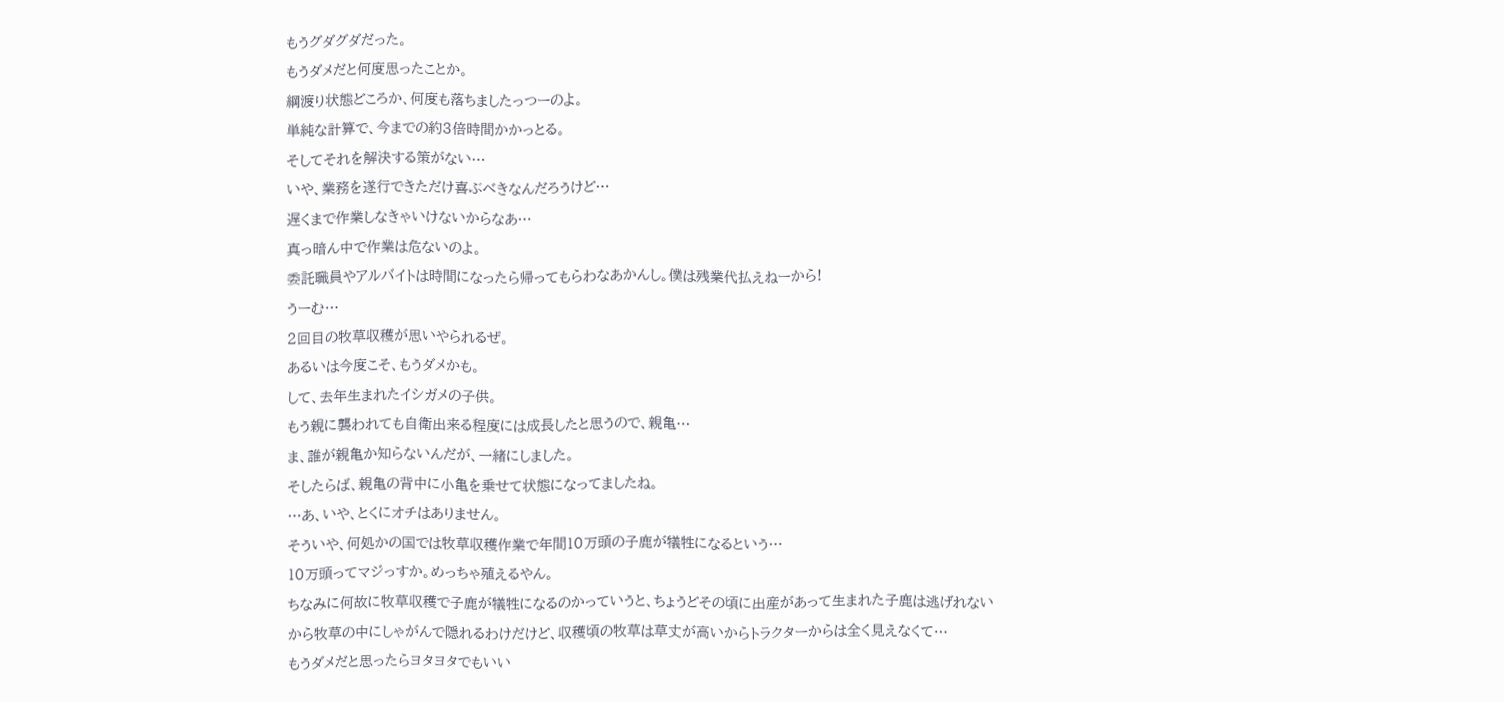もうグダグダだった。
もうダメだと何度思ったことか。
綱渡り状態どころか、何度も落ちましたっつーのよ。
単純な計算で、今までの約3倍時間かかっとる。
そしてそれを解決する策がない…
いや、業務を遂行できただけ喜ぶべきなんだろうけど…
遅くまで作業しなきゃいけないからなあ…
真っ暗ん中で作業は危ないのよ。
委託職員やアルバイトは時間になったら帰ってもらわなあかんし。僕は残業代払えねーから!
うーむ…
2回目の牧草収穫が思いやられるぜ。
あるいは今度こそ、もうダメかも。
して、去年生まれたイシガメの子供。
もう親に襲われても自衛出来る程度には成長したと思うので、親亀…
ま、誰が親亀か知らないんだが、一緒にしました。
そしたらば、親亀の背中に小亀を乗せて状態になってましたね。
…あ、いや、とくにオチはありません。
そういや、何処かの国では牧草収穫作業で年間10万頭の子鹿が犠牲になるという…
10万頭ってマジっすか。めっちゃ殖えるやん。
ちなみに何故に牧草収穫で子鹿が犠牲になるのかっていうと、ちょうどその頃に出産があって生まれた子鹿は逃げれないから牧草の中にしゃがんで隠れるわけだけど、収穫頃の牧草は草丈が高いからトラクターからは全く見えなくて…
もうダメだと思ったらヨタヨタでもいい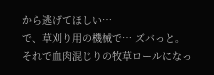から逃げてほしい…
で、草刈り用の機械で… ズバっと。
それで血肉混じりの牧草ロールになっ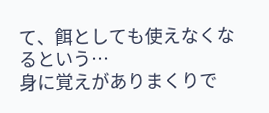て、餌としても使えなくなるという…
身に覚えがありまくりで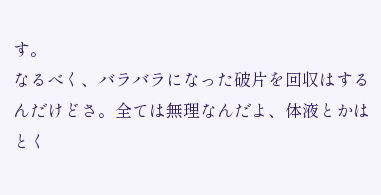す。
なるべく、バラバラになった破片を回収はするんだけどさ。全ては無理なんだよ、体液とかはとく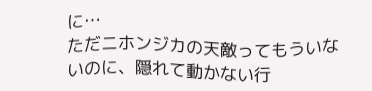に…
ただニホンジカの天敵ってもういないのに、隠れて動かない行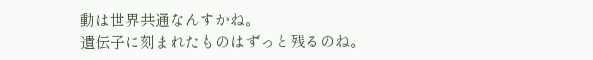動は世界共通なんすかね。
遺伝子に刻まれたものはずっと残るのね。